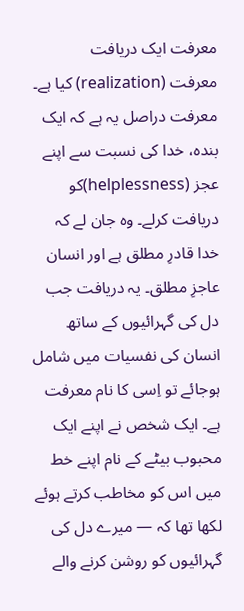معرفت ایک دریافت
معرفت (realization) کیا ہے۔ معرفت دراصل یہ ہے کہ ایک بندہ، خدا کی نسبت سے اپنے عجز (helplessness)کو دریافت کرلے۔ وہ جان لے کہ خدا قادرِ مطلق ہے اور انسان عاجزِ مطلق۔ یہ دریافت جب دل کی گہرائیوں کے ساتھ انسان کی نفسیات میں شامل ہوجائے تو اِسی کا نام معرفت ہے۔ ایک شخص نے اپنے ایک محبوب بیٹے کے نام اپنے خط میں اس کو مخاطب کرتے ہوئے لکھا تھا کہ — میرے دل کی گہرائیوں کو روشن کرنے والے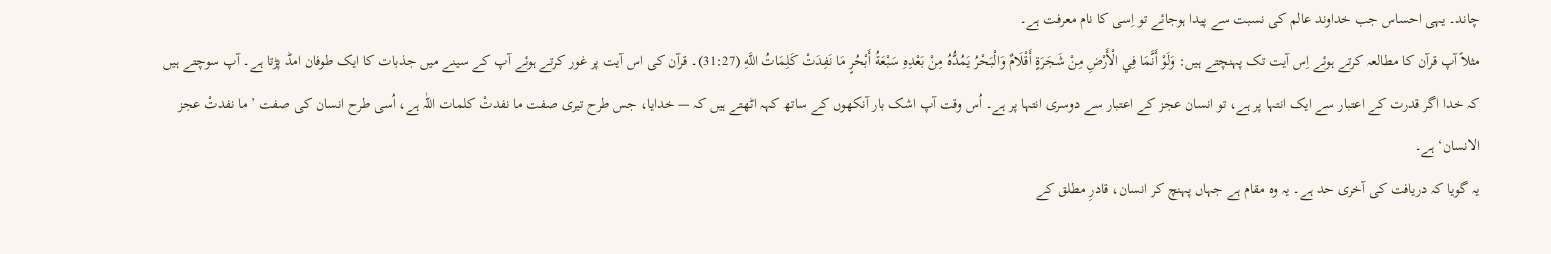چاند۔ یہی احساس جب خداوند عالم کی نسبت سے پیدا ہوجائے تو اِسی کا نام معرفت ہے۔
مثلاً آپ قرآن کا مطالعہ کرتے ہوئے اِس آیت تک پہنچتے ہیں: وَلَوْ أَنَّمَا فِي الْأَرْضِ مِنْ شَجَرَةٍ أَقْلَامٌ وَالْبَحْرُ يَمُدُّهُ مِنْ بَعْدِهِ سَبْعَةُ أَبْحُرٍ مَا نَفِدَتْ كَلِمَاتُ اللَّهِ (31:27)۔ قرآن کی اس آیت پر غور کرتے ہوئے آپ کے سینے میں جذبات کا ایک طوفان امڈ پڑتا ہے۔ آپ سوچتے ہیں کہ خدا اگر قدرت کے اعتبار سے ایک انتہا پر ہے، تو انسان عجز کے اعتبار سے دوسری انتہا پر ہے۔ اُس وقت آپ اشک بار آنکھوں کے ساتھ کہہ اٹھتے ہیں کہ — خدایا، جس طرح تیری صفت ما نفدتْ کلمات اللّٰہ ہے، اُسی طرح انسان کی صفت ’ما نفدتْ عجز الانسان‘ ہے۔
یہ گویا کہ دریافت کی آخری حد ہے۔ یہ وہ مقام ہے جہاں پہنچ کر انسان، قادرِ مطلق کے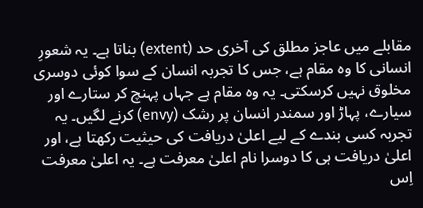مقابلے میں عاجز مطلق کی آخری حد (extent) بناتا ہے۔ یہ شعورِ انسانی کا وہ مقام ہے، جس کا تجربہ انسان کے سوا کوئی دوسری مخلوق نہیں کرسکتی۔ یہ وہ مقام ہے جہاں پہنچ کر ستارے اور سیارے، پہاڑ اور سمندر انسان پر رشک (envy) کرنے لگیں۔ یہ تجربہ کسی بندے کے لیے اعلیٰ دریافت کی حیثیت رکھتا ہے، اور اعلیٰ دریافت ہی کا دوسرا نام اعلیٰ معرفت ہے۔ یہ اعلیٰ معرفت اِس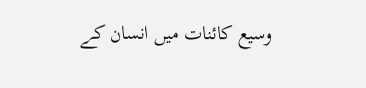وسیع کائنات میں انسان کے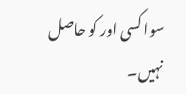سوا کسی اور کو حاصل نہیں۔